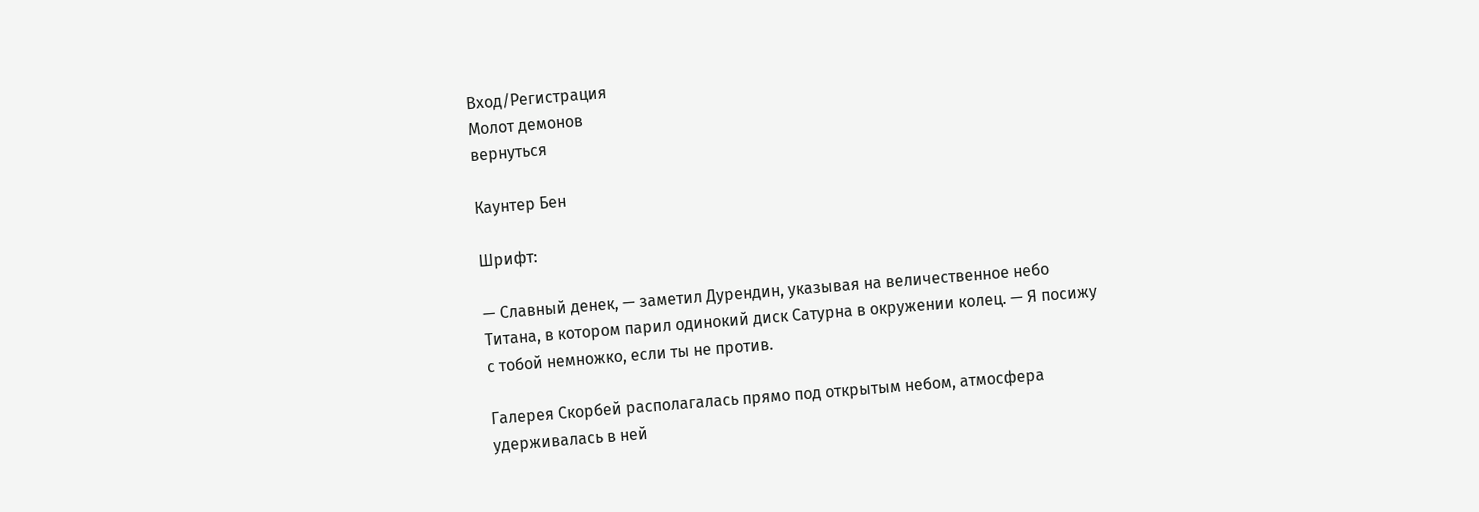Вход/Регистрация
Молот демонов
вернуться

Каунтер Бен

Шрифт:

— Славный денек, — заметил Дурендин, указывая на величественное небо Титана, в котором парил одинокий диск Сатурна в окружении колец. — Я посижу с тобой немножко, если ты не против.

Галерея Скорбей располагалась прямо под открытым небом, атмосфера удерживалась в ней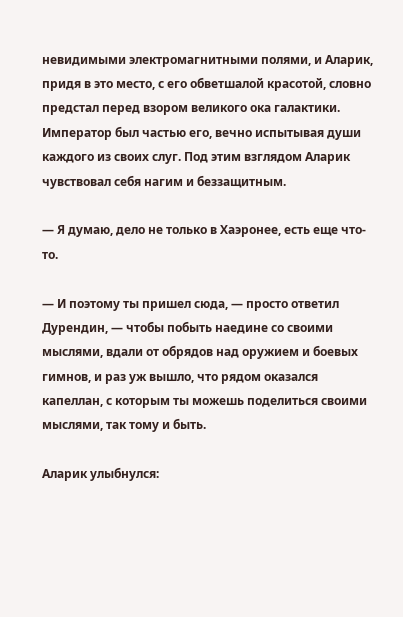невидимыми электромагнитными полями, и Аларик, придя в это место, с его обветшалой красотой, словно предстал перед взором великого ока галактики. Император был частью его, вечно испытывая души каждого из своих слуг. Под этим взглядом Аларик чувствовал себя нагим и беззащитным.

— Я думаю, дело не только в Хаэронее, есть еще что-то.

— И поэтому ты пришел сюда, — просто ответил Дурендин, — чтобы побыть наедине со своими мыслями, вдали от обрядов над оружием и боевых гимнов, и раз уж вышло, что рядом оказался капеллан, с которым ты можешь поделиться своими мыслями, так тому и быть.

Аларик улыбнулся: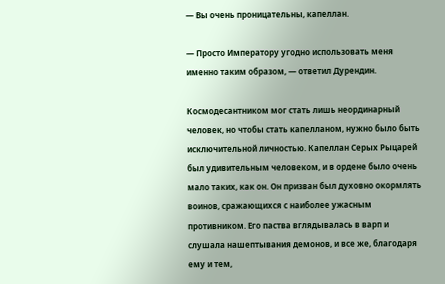— Вы очень проницательны, капеллан.

— Просто Императору угодно использовать меня именно таким образом, — ответил Дурендин.

Космодесантником мог стать лишь неординарный человек, но чтобы стать капелланом, нужно было быть исключительной личностью. Капеллан Серых Рыцарей был удивительным человеком, и в ордене было очень мало таких, как он. Он призван был духовно окормлять воинов, сражающихся с наиболее ужасным противником. Его паства вглядывалась в варп и слушала нашептывания демонов, и все же, благодаря ему и тем,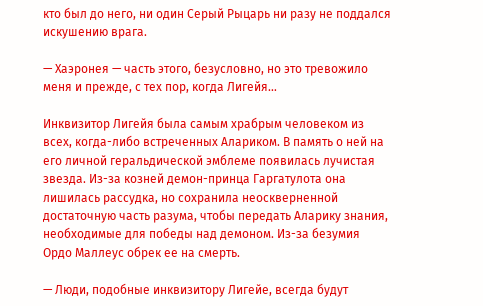кто был до него, ни один Серый Рыцарь ни разу не поддался искушению врага.

— Хаэронея — часть этого, безусловно, но это тревожило меня и прежде, с тех пор, когда Лигейя…

Инквизитор Лигейя была самым храбрым человеком из всех, когда-либо встреченных Алариком. В память о ней на его личной геральдической эмблеме появилась лучистая звезда. Из-за козней демон-принца Гаргатулота она лишилась рассудка, но сохранила неоскверненной достаточную часть разума, чтобы передать Аларику знания, необходимые для победы над демоном. Из-за безумия Ордо Маллеус обрек ее на смерть.

— Люди, подобные инквизитору Лигейе, всегда будут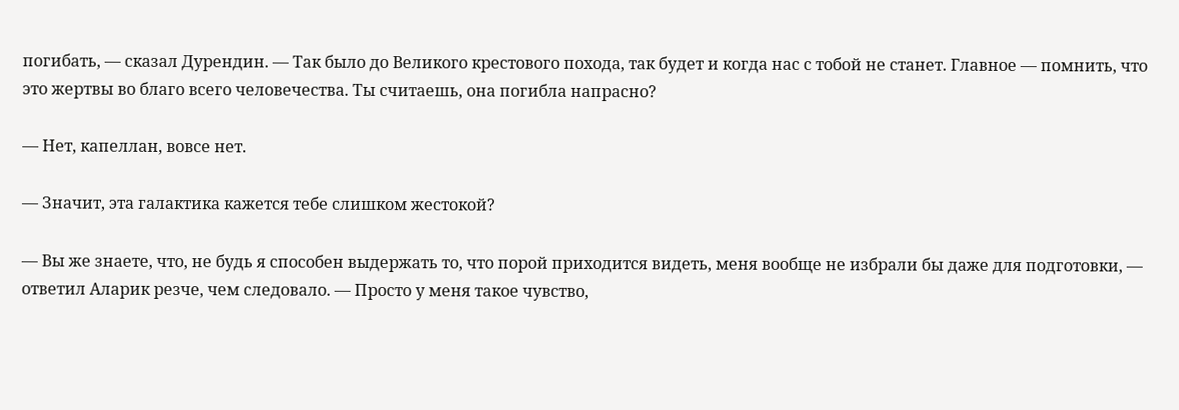погибать, — сказал Дурендин. — Так было до Великого крестового похода, так будет и когда нас с тобой не станет. Главное — помнить, что это жертвы во благо всего человечества. Ты считаешь, она погибла напрасно?

— Нет, капеллан, вовсе нет.

— Значит, эта галактика кажется тебе слишком жестокой?

— Вы же знаете, что, не будь я способен выдержать то, что порой приходится видеть, меня вообще не избрали бы даже для подготовки, — ответил Аларик резче, чем следовало. — Просто у меня такое чувство,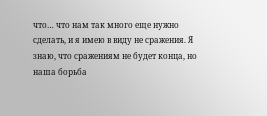что… что нам так много еще нужно сделать, и я имею в виду не сражения. Я знаю, что сражениям не будет конца, но наша борьба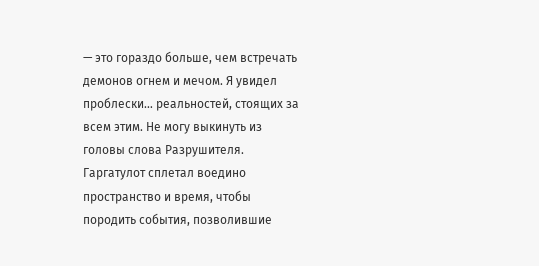— это гораздо больше, чем встречать демонов огнем и мечом. Я увидел проблески… реальностей, стоящих за всем этим. Не могу выкинуть из головы слова Разрушителя. Гаргатулот сплетал воедино пространство и время, чтобы породить события, позволившие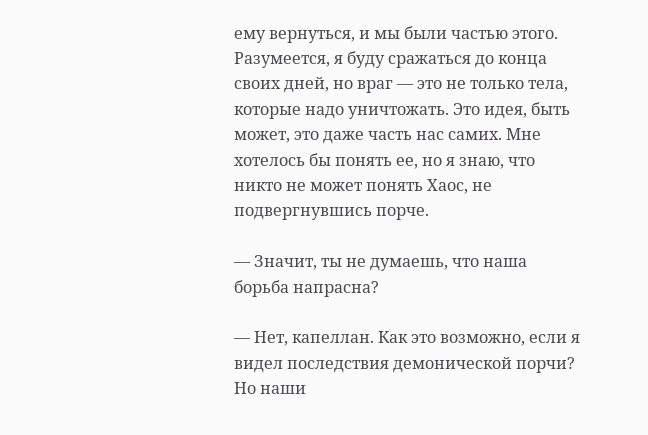ему вернуться, и мы были частью этого. Разумеется, я буду сражаться до конца своих дней, но враг — это не только тела, которые надо уничтожать. Это идея, быть может, это даже часть нас самих. Мне хотелось бы понять ее, но я знаю, что никто не может понять Хаос, не подвергнувшись порче.

— Значит, ты не думаешь, что наша борьба напрасна?

— Нет, капеллан. Как это возможно, если я видел последствия демонической порчи? Но наши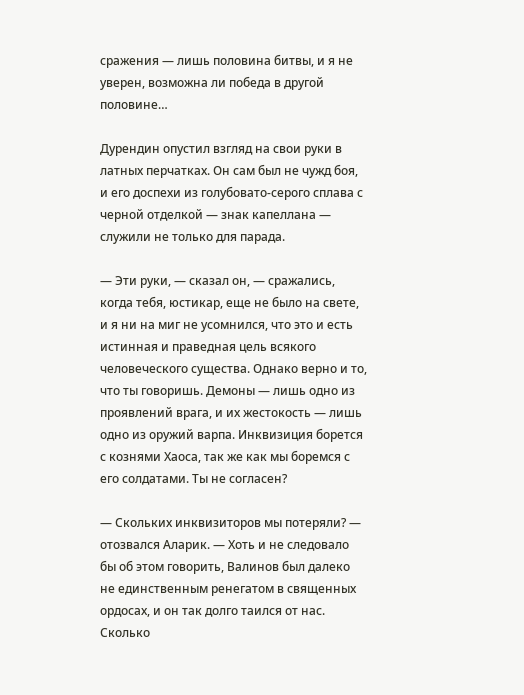сражения — лишь половина битвы, и я не уверен, возможна ли победа в другой половине…

Дурендин опустил взгляд на свои руки в латных перчатках. Он сам был не чужд боя, и его доспехи из голубовато-серого сплава с черной отделкой — знак капеллана — служили не только для парада.

— Эти руки, — сказал он, — сражались, когда тебя, юстикар, еще не было на свете, и я ни на миг не усомнился, что это и есть истинная и праведная цель всякого человеческого существа. Однако верно и то, что ты говоришь. Демоны — лишь одно из проявлений врага, и их жестокость — лишь одно из оружий варпа. Инквизиция борется с кознями Хаоса, так же как мы боремся с его солдатами. Ты не согласен?

— Скольких инквизиторов мы потеряли? — отозвался Аларик. — Хоть и не следовало бы об этом говорить, Валинов был далеко не единственным ренегатом в священных ордосах, и он так долго таился от нас. Сколько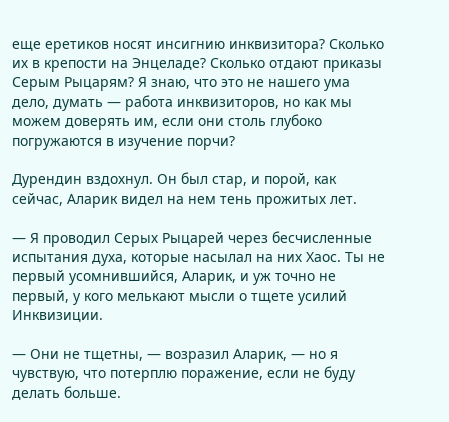еще еретиков носят инсигнию инквизитора? Сколько их в крепости на Энцеладе? Сколько отдают приказы Серым Рыцарям? Я знаю, что это не нашего ума дело, думать — работа инквизиторов, но как мы можем доверять им, если они столь глубоко погружаются в изучение порчи?

Дурендин вздохнул. Он был стар, и порой, как сейчас, Аларик видел на нем тень прожитых лет.

— Я проводил Серых Рыцарей через бесчисленные испытания духа, которые насылал на них Хаос. Ты не первый усомнившийся, Аларик, и уж точно не первый, у кого мелькают мысли о тщете усилий Инквизиции.

— Они не тщетны, — возразил Аларик, — но я чувствую, что потерплю поражение, если не буду делать больше.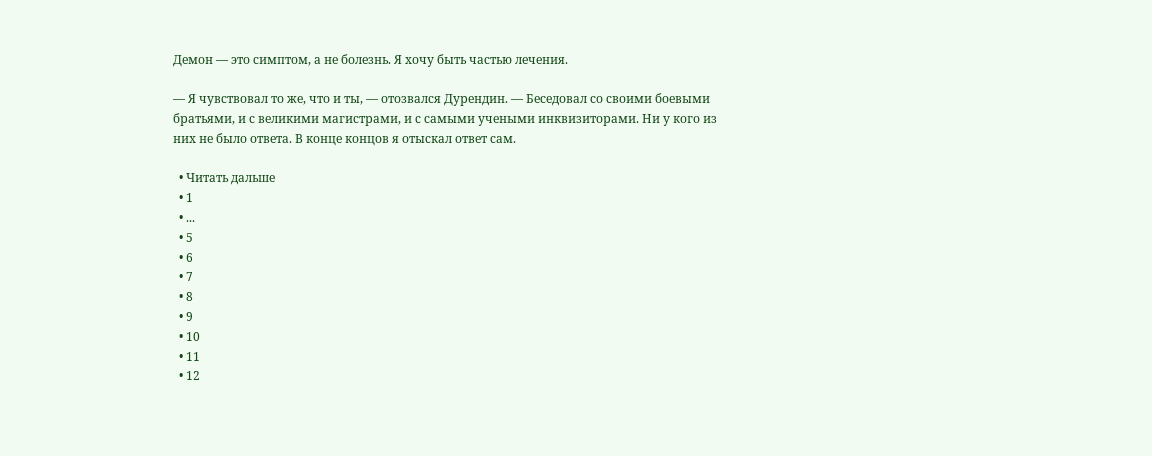Демон — это симптом, а не болезнь. Я хочу быть частью лечения.

— Я чувствовал то же, что и ты, — отозвался Дурендин. — Беседовал со своими боевыми братьями, и с великими магистрами, и с самыми учеными инквизиторами. Ни у кого из них не было ответа. В конце концов я отыскал ответ сам.

  • Читать дальше
  • 1
  • ...
  • 5
  • 6
  • 7
  • 8
  • 9
  • 10
  • 11
  • 12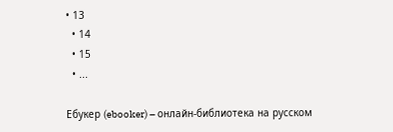• 13
  • 14
  • 15
  • ...

Ебукер (ebooker) – онлайн-библиотека на русском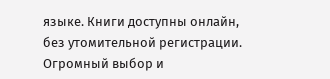языке. Книги доступны онлайн, без утомительной регистрации. Огромный выбор и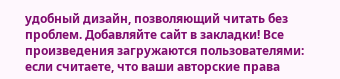удобный дизайн, позволяющий читать без проблем. Добавляйте сайт в закладки! Все произведения загружаются пользователями: если считаете, что ваши авторские права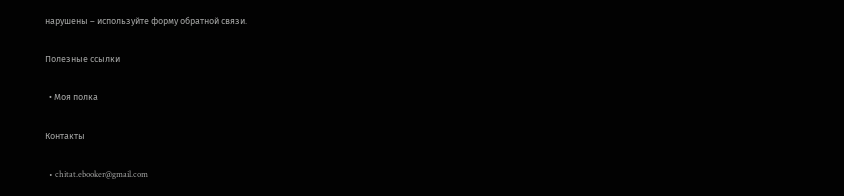нарушены – используйте форму обратной связи.

Полезные ссылки

  • Моя полка

Контакты

  • chitat.ebooker@gmail.com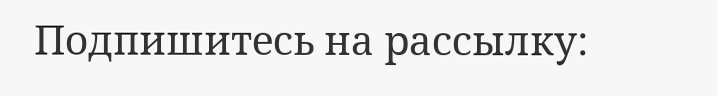Подпишитесь на рассылку: